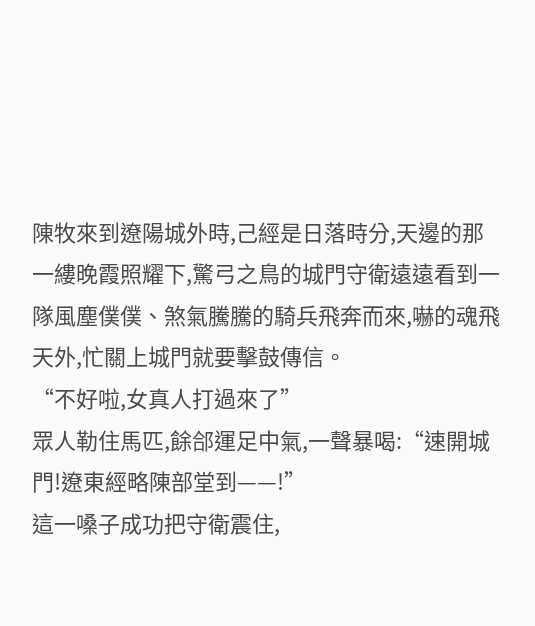陳牧來到遼陽城外時,己經是日落時分,天邊的那一縷晚霞照耀下,驚弓之鳥的城門守衛遠遠看到一隊風塵僕僕、煞氣騰騰的騎兵飛奔而來,嚇的魂飛天外,忙關上城門就要擊鼓傳信。
“不好啦,女真人打過來了”
眾人勒住馬匹,餘郃運足中氣,一聲暴喝:“速開城門!遼東經略陳部堂到——!”
這一嗓子成功把守衛震住,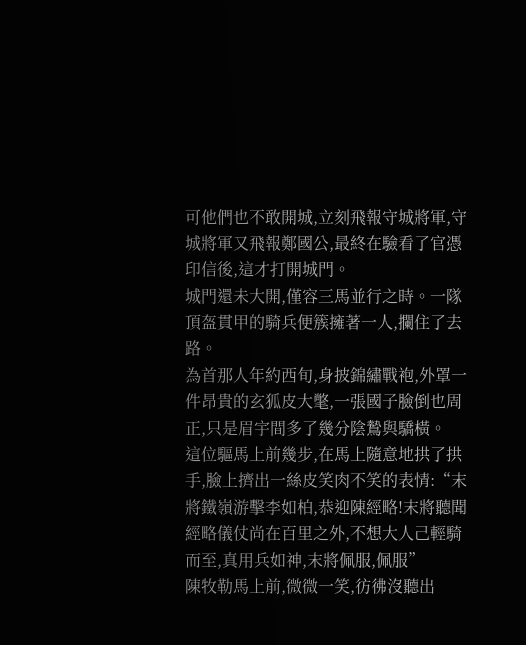可他們也不敢開城,立刻飛報守城將軍,守城將軍又飛報鄭國公,最終在驗看了官憑印信後,這才打開城門。
城門還未大開,僅容三馬並行之時。一隊頂盔貫甲的騎兵便簇擁著一人,攔住了去路。
為首那人年約西旬,身披錦繡戰袍,外罩一件昂貴的玄狐皮大氅,一張國子臉倒也周正,只是眉宇間多了幾分陰鷙與驕橫。
這位驅馬上前幾步,在馬上隨意地拱了拱手,臉上擠出一絲皮笑肉不笑的表情:“末將鐵嶺游擊李如柏,恭迎陳經略!末將聽聞經略儀仗尚在百里之外,不想大人己輕騎而至,真用兵如神,末將佩服,佩服”
陳牧勒馬上前,微微一笑,彷彿沒聽出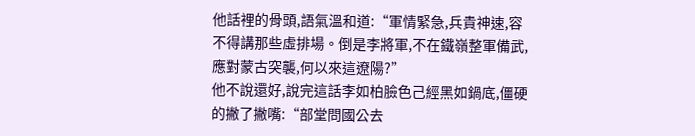他話裡的骨頭,語氣溫和道:“軍情緊急,兵貴神速,容不得講那些虛排場。倒是李將軍,不在鐵嶺整軍備武,應對蒙古突襲,何以來這遼陽?”
他不說還好,說完這話李如柏臉色己經黑如鍋底,僵硬的撇了撇嘴:“部堂問國公去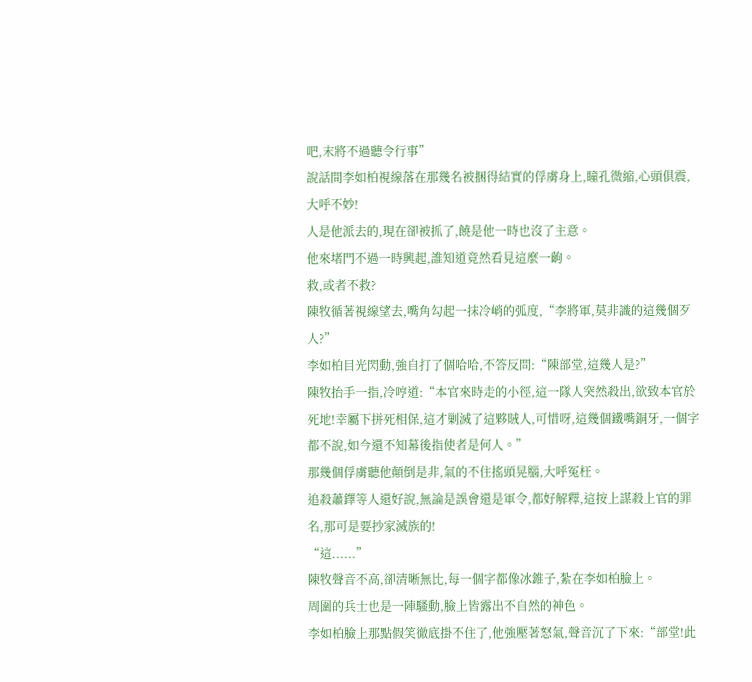吧,末將不過聽令行事”
說話間李如柏視線落在那幾名被捆得結實的俘虜身上,瞳孔微縮,心頭俱震,大呼不妙!
人是他派去的,現在卻被抓了,饒是他一時也沒了主意。
他來堵門不過一時興起,誰知道竟然看見這麼一齣。
救,或者不救?
陳牧循著視線望去,嘴角勾起一抹冷峭的弧度,“李將軍,莫非識的這幾個歹人?”
李如柏目光閃動,強自打了個哈哈,不答反問:“陳部堂,這幾人是?”
陳牧抬手一指,冷哼道:“本官來時走的小徑,這一隊人突然殺出,欲致本官於死地!幸屬下拼死相保,這才剿滅了這夥賊人,可惜呀,這幾個鐵嘴銅牙,一個字都不說,如今還不知幕後指使者是何人。”
那幾個俘虜聽他顛倒是非,氣的不住搖頭晃腦,大呼冤枉。
追殺蕭鐸等人還好說,無論是誤會還是軍令,都好解釋,這按上謀殺上官的罪名,那可是要抄家滅族的!
“這......”
陳牧聲音不高,卻清晰無比,每一個字都像冰錐子,紮在李如柏臉上。
周圍的兵士也是一陣騷動,臉上皆露出不自然的神色。
李如柏臉上那點假笑徹底掛不住了,他強壓著怒氣,聲音沉了下來:“部堂!此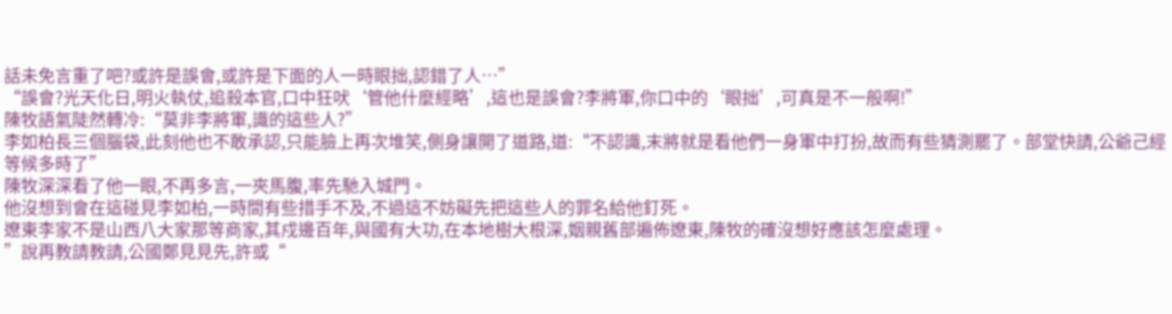話未免言重了吧?或許是誤會,或許是下面的人一時眼拙,認錯了人…”
“誤會?光天化日,明火執仗,追殺本官,口中狂吠‘管他什麼經略’,這也是誤會?李將軍,你口中的‘眼拙’,可真是不一般啊!”
陳牧語氣陡然轉冷:“莫非李將軍,識的這些人?”
李如柏長三個腦袋,此刻他也不敢承認,只能臉上再次堆笑,側身讓開了道路,道:“不認識,末將就是看他們一身軍中打扮,故而有些猜測罷了。部堂快請,公爺己經等候多時了”
陳牧深深看了他一眼,不再多言,一夾馬腹,率先馳入城門。
他沒想到會在這碰見李如柏,一時間有些措手不及,不過這不妨礙先把這些人的罪名給他釘死。
遼東李家不是山西八大家那等商家,其戍邊百年,與國有大功,在本地樹大根深,姻親舊部遍佈遼東,陳牧的確沒想好應該怎麼處理。
”說再教請教請,公國鄭見見先,許或“